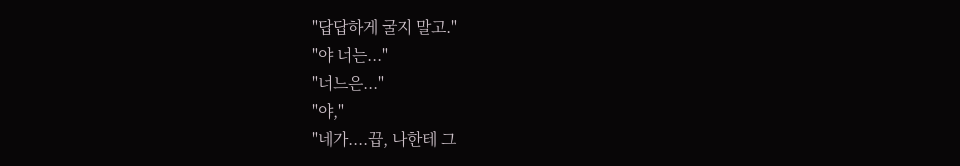"답답하게 굴지 말고."
"야 너는..."
"너느은..."
"야,"
"네가....끕, 나한테 그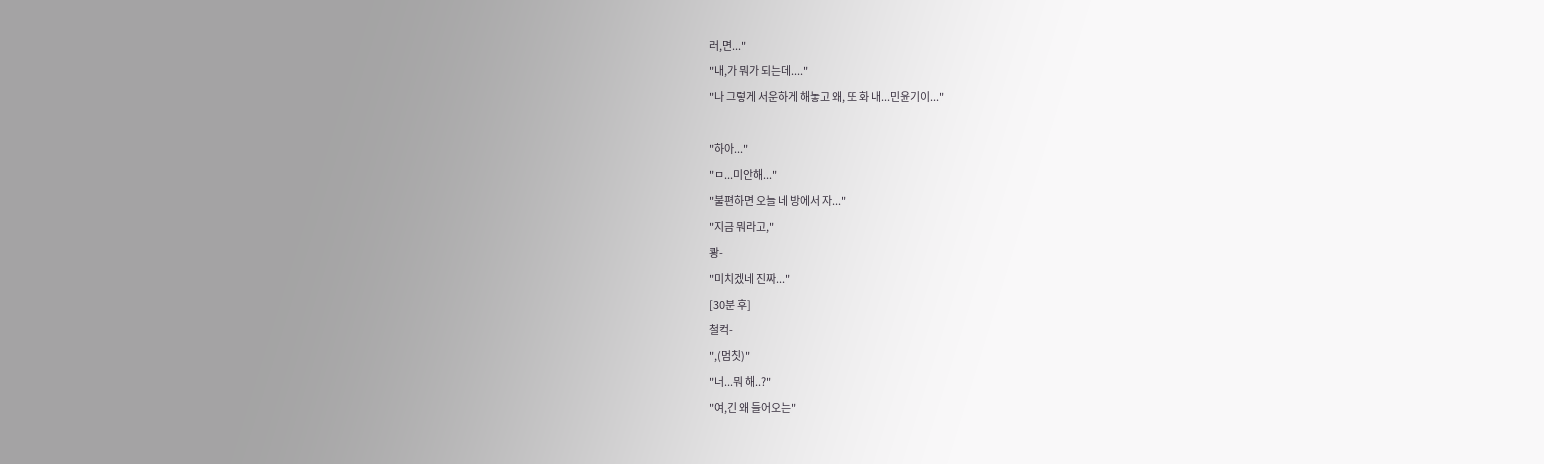러,면..."
"내,가 뭐가 되는데...."
"나 그렇게 서운하게 해놓고 왜, 또 화 내...민윤기이..."

"하아..."
"ㅁ...미안해..."
"불편하면 오늘 네 방에서 자..."
"지금 뭐라고,"
쾅-
"미치겠네 진짜..."
[30분 후]
철컥-
",(멈칫)"
"너...뭐 해..?"
"여,긴 왜 들어오는"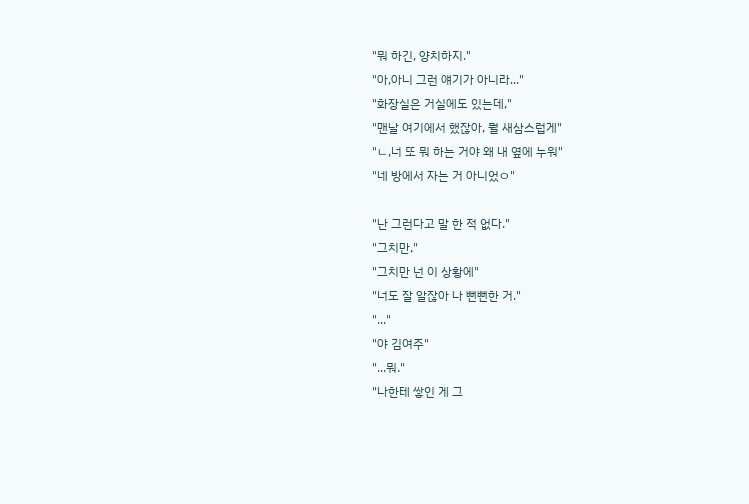"뭐 하긴, 양치하지."
"아,아니 그런 얘기가 아니라..."
"화장실은 거실에도 있는데,"
"맨날 여기에서 했잖아, 뭘 새삼스럽게"
"ㄴ,너 또 뭐 하는 거야 왜 내 옆에 누워"
"네 방에서 자는 거 아니었ㅇ"

"난 그런다고 말 한 적 없다."
"그치만,"
"그치만 넌 이 상황에"
"너도 잘 알잖아 나 뻔뻔한 거."
"..."
"야 김여주"
"...뭐."
"나한테 쌓인 게 그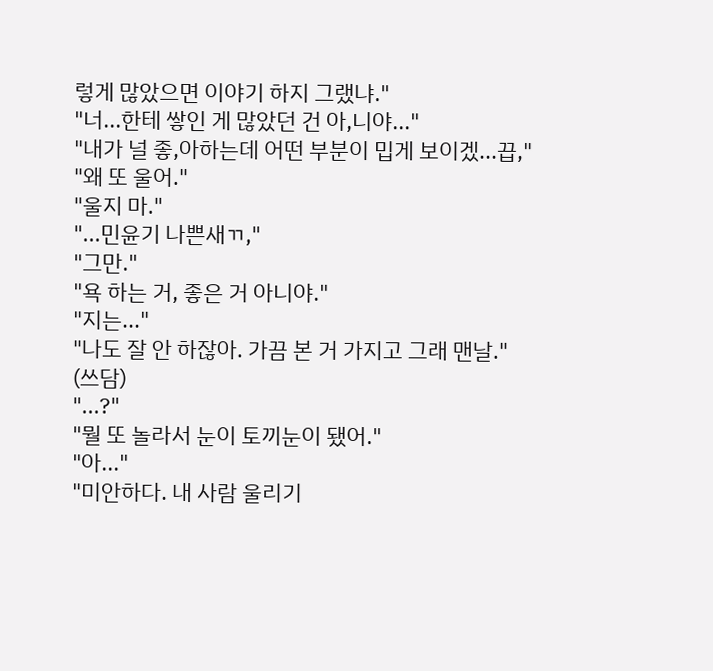렇게 많았으면 이야기 하지 그랬냐."
"너...한테 쌓인 게 많았던 건 아,니야..."
"내가 널 좋,아하는데 어떤 부분이 밉게 보이겠...끕,"
"왜 또 울어."
"울지 마."
"...민윤기 나쁜새ㄲ,"
"그만."
"욕 하는 거, 좋은 거 아니야."
"지는..."
"나도 잘 안 하잖아. 가끔 본 거 가지고 그래 맨날."
(쓰담)
"...?"
"뭘 또 놀라서 눈이 토끼눈이 됐어."
"아..."
"미안하다. 내 사람 울리기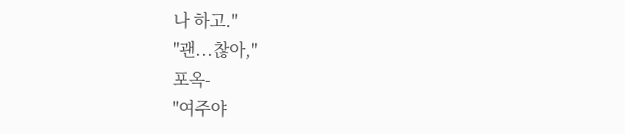나 하고."
"괜...찮아,"
포옥-
"여주야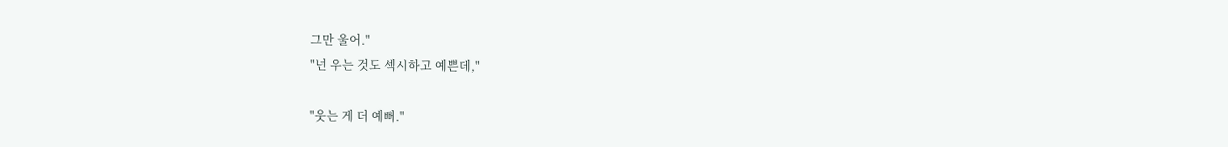그만 울어."
"넌 우는 것도 섹시하고 예쁜데,"

"웃는 게 더 예뻐."